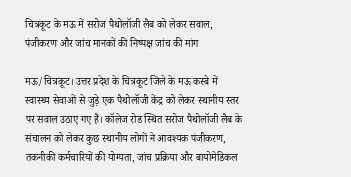चित्रकूट के मऊ में सरोज पैथोलॉजी लैब को लेकर सवाल, पंजीकरण और जांच मानकों की निष्पक्ष जांच की मांग

मऊ/चित्रकूट। उत्तर प्रदेश के चित्रकूट जिले के मऊ कस्बे में स्वास्थ्य सेवाओं से जुड़े एक पैथोलॉजी केंद्र को लेकर स्थानीय स्तर पर सवाल उठाए गए हैं। कॉलेज रोड स्थित सरोज पैथोलॉजी लैब के संचालन को लेकर कुछ स्थानीय लोगों ने आवश्यक पंजीकरण, तकनीकी कर्मचारियों की योग्यता, जांच प्रक्रिया और बायोमेडिकल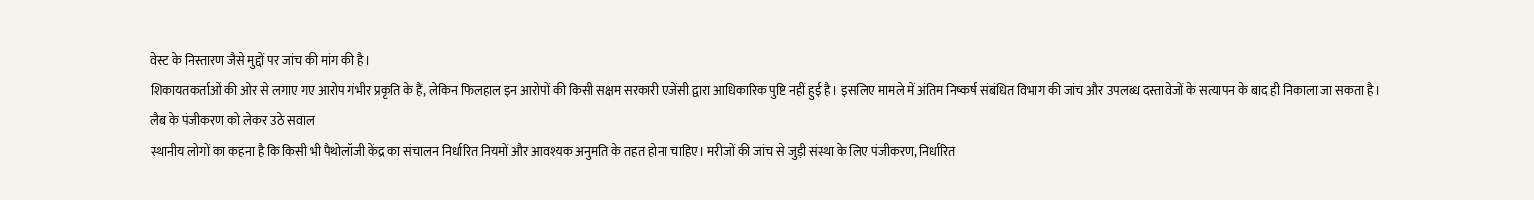वेस्ट के निस्तारण जैसे मुद्दों पर जांच की मांग की है।
शिकायतकर्ताओं की ओर से लगाए गए आरोप गंभीर प्रकृति के हैं, लेकिन फिलहाल इन आरोपों की किसी सक्षम सरकारी एजेंसी द्वारा आधिकारिक पुष्टि नहीं हुई है। इसलिए मामले में अंतिम निष्कर्ष संबंधित विभाग की जांच और उपलब्ध दस्तावेजों के सत्यापन के बाद ही निकाला जा सकता है।
लैब के पंजीकरण को लेकर उठे सवाल
स्थानीय लोगों का कहना है कि किसी भी पैथोलॉजी केंद्र का संचालन निर्धारित नियमों और आवश्यक अनुमति के तहत होना चाहिए। मरीजों की जांच से जुड़ी संस्था के लिए पंजीकरण, निर्धारित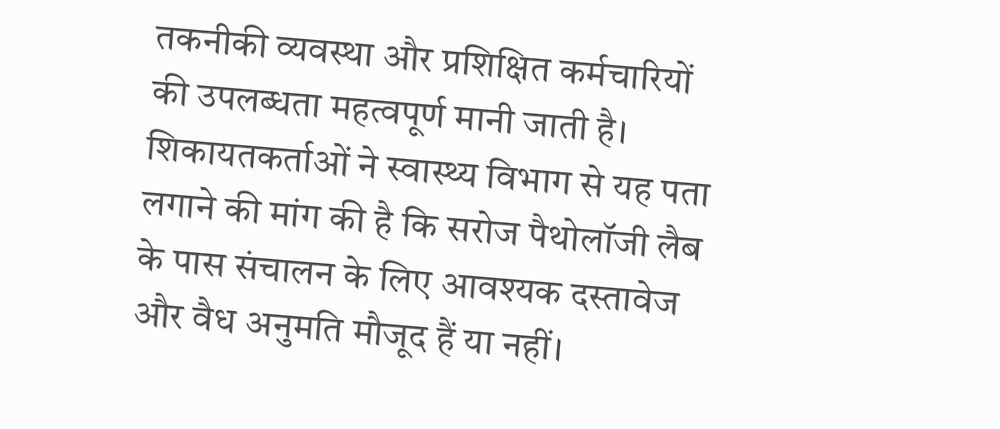तकनीकी व्यवस्था और प्रशिक्षित कर्मचारियों की उपलब्धता महत्वपूर्ण मानी जाती है।
शिकायतकर्ताओं ने स्वास्थ्य विभाग से यह पता लगाने की मांग की है कि सरोज पैथोलॉजी लैब के पास संचालन के लिए आवश्यक दस्तावेज और वैध अनुमति मौजूद हैं या नहीं।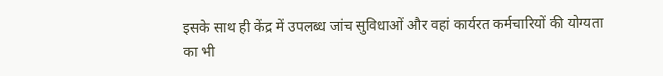इसके साथ ही केंद्र में उपलब्ध जांच सुविधाओं और वहां कार्यरत कर्मचारियों की योग्यता का भी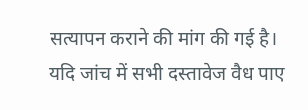सत्यापन कराने की मांग की गई है।
यदि जांच में सभी दस्तावेज वैध पाए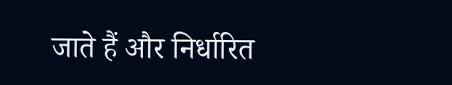जाते हैं और निर्धारित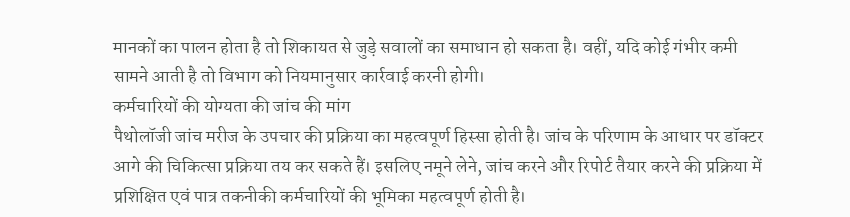मानकों का पालन होता है तो शिकायत से जुड़े सवालों का समाधान हो सकता है। वहीं, यदि कोई गंभीर कमी सामने आती है तो विभाग को नियमानुसार कार्रवाई करनी होगी।
कर्मचारियों की योग्यता की जांच की मांग
पैथोलॉजी जांच मरीज के उपचार की प्रक्रिया का महत्वपूर्ण हिस्सा होती है। जांच के परिणाम के आधार पर डॉक्टर आगे की चिकित्सा प्रक्रिया तय कर सकते हैं। इसलिए नमूने लेने, जांच करने और रिपोर्ट तैयार करने की प्रक्रिया में प्रशिक्षित एवं पात्र तकनीकी कर्मचारियों की भूमिका महत्वपूर्ण होती है।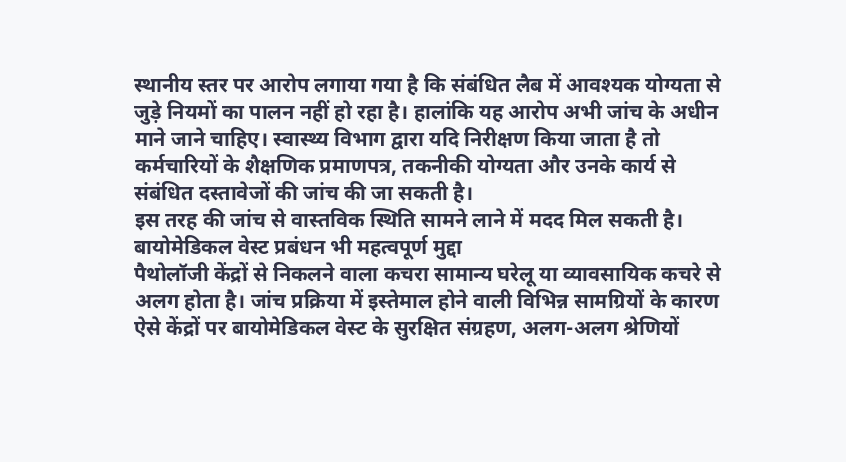स्थानीय स्तर पर आरोप लगाया गया है कि संबंधित लैब में आवश्यक योग्यता से जुड़े नियमों का पालन नहीं हो रहा है। हालांकि यह आरोप अभी जांच के अधीन माने जाने चाहिए। स्वास्थ्य विभाग द्वारा यदि निरीक्षण किया जाता है तो कर्मचारियों के शैक्षणिक प्रमाणपत्र, तकनीकी योग्यता और उनके कार्य से संबंधित दस्तावेजों की जांच की जा सकती है।
इस तरह की जांच से वास्तविक स्थिति सामने लाने में मदद मिल सकती है।
बायोमेडिकल वेस्ट प्रबंधन भी महत्वपूर्ण मुद्दा
पैथोलॉजी केंद्रों से निकलने वाला कचरा सामान्य घरेलू या व्यावसायिक कचरे से अलग होता है। जांच प्रक्रिया में इस्तेमाल होने वाली विभिन्न सामग्रियों के कारण ऐसे केंद्रों पर बायोमेडिकल वेस्ट के सुरक्षित संग्रहण, अलग-अलग श्रेणियों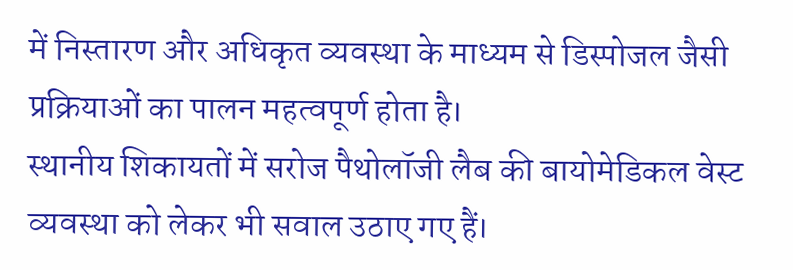में निस्तारण और अधिकृत व्यवस्था के माध्यम से डिस्पोजल जैसी प्रक्रियाओं का पालन महत्वपूर्ण होता है।
स्थानीय शिकायतों में सरोज पैथोलॉजी लैब की बायोमेडिकल वेस्ट व्यवस्था को लेकर भी सवाल उठाए गए हैं।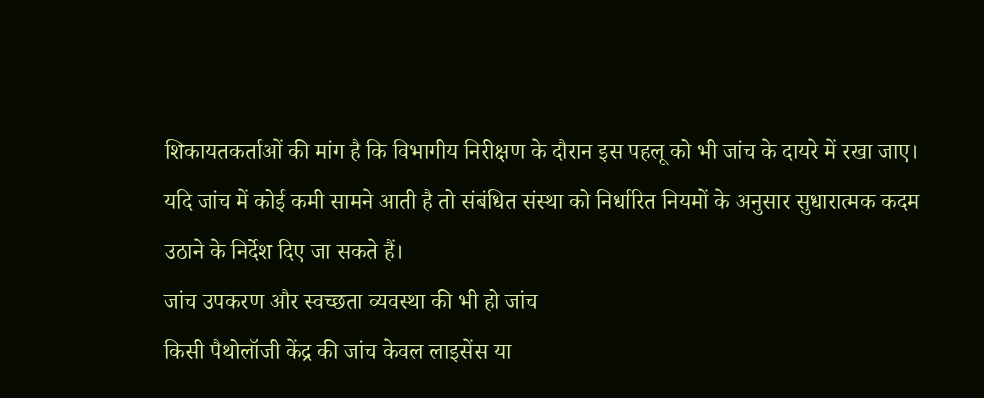शिकायतकर्ताओं की मांग है कि विभागीय निरीक्षण के दौरान इस पहलू को भी जांच के दायरे में रखा जाए।
यदि जांच में कोई कमी सामने आती है तो संबंधित संस्था को निर्धारित नियमों के अनुसार सुधारात्मक कदम उठाने के निर्देश दिए जा सकते हैं।
जांच उपकरण और स्वच्छता व्यवस्था की भी हो जांच
किसी पैथोलॉजी केंद्र की जांच केवल लाइसेंस या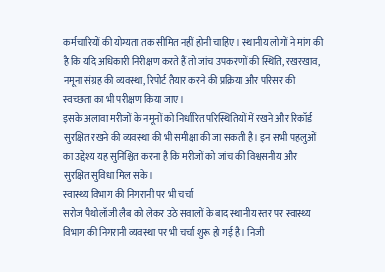कर्मचारियों की योग्यता तक सीमित नहीं होनी चाहिए। स्थानीय लोगों ने मांग की है कि यदि अधिकारी निरीक्षण करते हैं तो जांच उपकरणों की स्थिति, रखरखाव, नमूना संग्रह की व्यवस्था, रिपोर्ट तैयार करने की प्रक्रिया और परिसर की स्वच्छता का भी परीक्षण किया जाए।
इसके अलावा मरीजों के नमूनों को निर्धारित परिस्थितियों में रखने और रिकॉर्ड सुरक्षित रखने की व्यवस्था की भी समीक्षा की जा सकती है। इन सभी पहलुओं का उद्देश्य यह सुनिश्चित करना है कि मरीजों को जांच की विश्वसनीय और सुरक्षित सुविधा मिल सके।
स्वास्थ्य विभाग की निगरानी पर भी चर्चा
सरोज पैथोलॉजी लैब को लेकर उठे सवालों के बाद स्थानीय स्तर पर स्वास्थ्य विभाग की निगरानी व्यवस्था पर भी चर्चा शुरू हो गई है। निजी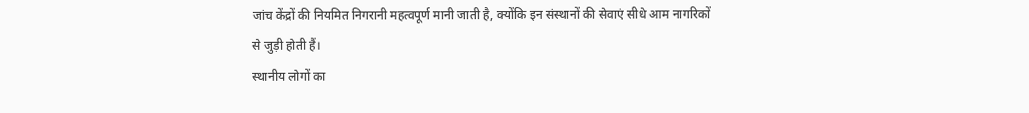जांच केंद्रों की नियमित निगरानी महत्वपूर्ण मानी जाती है, क्योंकि इन संस्थानों की सेवाएं सीधे आम नागरिकों से जुड़ी होती हैं।
स्थानीय लोगों का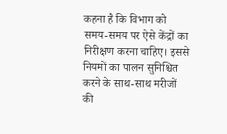कहना है कि विभाग को समय-समय पर ऐसे केंद्रों का निरीक्षण करना चाहिए। इससे नियमों का पालन सुनिश्चित करने के साथ-साथ मरीजों की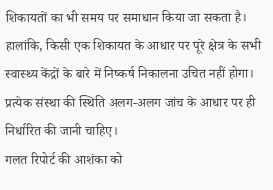शिकायतों का भी समय पर समाधान किया जा सकता है।
हालांकि, किसी एक शिकायत के आधार पर पूरे क्षेत्र के सभी स्वास्थ्य केंद्रों के बारे में निष्कर्ष निकालना उचित नहीं होगा। प्रत्येक संस्था की स्थिति अलग-अलग जांच के आधार पर ही निर्धारित की जानी चाहिए।
गलत रिपोर्ट की आशंका को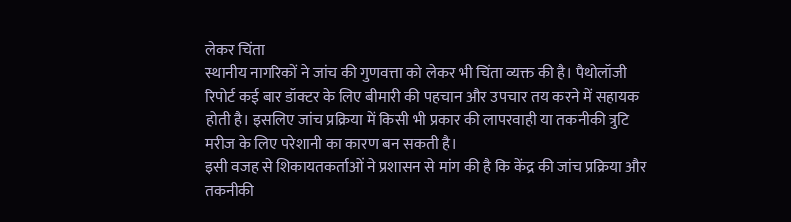लेकर चिंता
स्थानीय नागरिकों ने जांच की गुणवत्ता को लेकर भी चिंता व्यक्त की है। पैथोलॉजी रिपोर्ट कई बार डॉक्टर के लिए बीमारी की पहचान और उपचार तय करने में सहायक होती है। इसलिए जांच प्रक्रिया में किसी भी प्रकार की लापरवाही या तकनीकी त्रुटि मरीज के लिए परेशानी का कारण बन सकती है।
इसी वजह से शिकायतकर्ताओं ने प्रशासन से मांग की है कि केंद्र की जांच प्रक्रिया और तकनीकी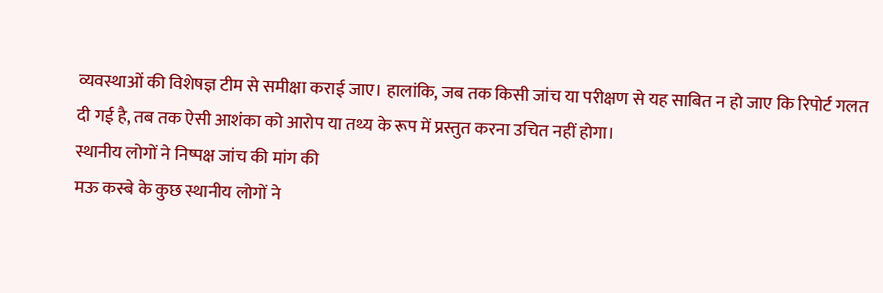व्यवस्थाओं की विशेषज्ञ टीम से समीक्षा कराई जाए। हालांकि, जब तक किसी जांच या परीक्षण से यह साबित न हो जाए कि रिपोर्ट गलत दी गई है, तब तक ऐसी आशंका को आरोप या तथ्य के रूप में प्रस्तुत करना उचित नहीं होगा।
स्थानीय लोगों ने निष्पक्ष जांच की मांग की
मऊ कस्बे के कुछ स्थानीय लोगों ने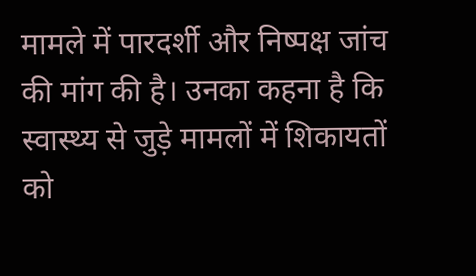मामले में पारदर्शी और निष्पक्ष जांच की मांग की है। उनका कहना है कि स्वास्थ्य से जुड़े मामलों में शिकायतों को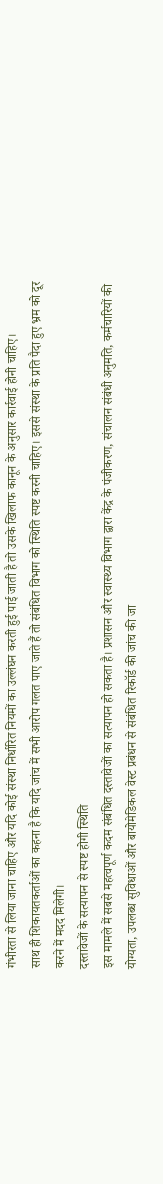गंभीरता से लिया जाना चाहिए और यदि कोई संस्था निर्धारित नियमों का उल्लंघन करती हुई पाई जाती है तो उसके खिलाफ कानून के अनुसार कार्रवाई होनी चाहिए।
साथ ही शिकायतकर्ताओं का कहना है कि यदि जांच में सभी आरोप गलत पाए जाते हैं तो संबंधित विभाग को स्थिति स्पष्ट करनी चाहिए। इससे संस्था के प्रति पैदा हुए भ्रम को दूर करने में मदद मिलेगी।
दस्तावेजों के सत्यापन से स्पष्ट होगी स्थिति
इस मामले में सबसे महत्वपूर्ण कदम संबंधित दस्तावेजों का सत्यापन हो सकता है। प्रशासन और स्वास्थ्य विभाग द्वारा केंद्र के पंजीकरण, संचालन संबंधी अनुमति, कर्मचारियों की योग्यता, उपलब्ध सुविधाओं और बायोमेडिकल वेस्ट प्रबंधन से संबंधित रिकॉर्ड की जांच की जा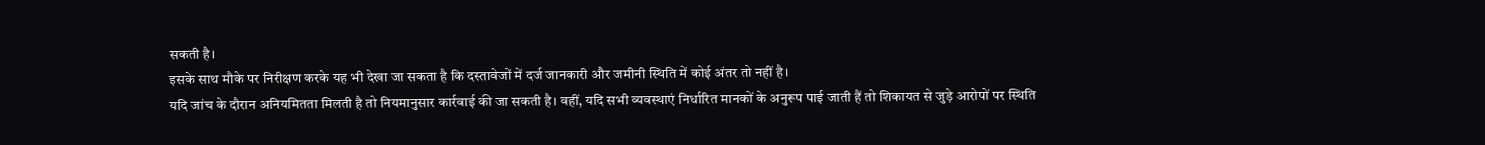सकती है।
इसके साथ मौके पर निरीक्षण करके यह भी देखा जा सकता है कि दस्तावेजों में दर्ज जानकारी और जमीनी स्थिति में कोई अंतर तो नहीं है।
यदि जांच के दौरान अनियमितता मिलती है तो नियमानुसार कार्रवाई की जा सकती है। वहीं, यदि सभी व्यवस्थाएं निर्धारित मानकों के अनुरूप पाई जाती हैं तो शिकायत से जुड़े आरोपों पर स्थिति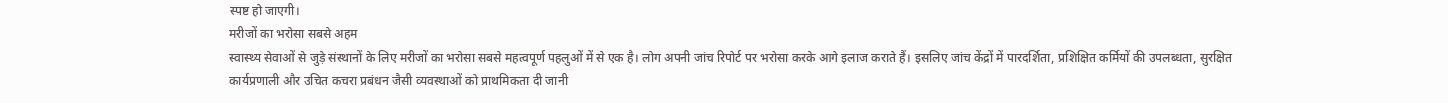स्पष्ट हो जाएगी।
मरीजों का भरोसा सबसे अहम
स्वास्थ्य सेवाओं से जुड़े संस्थानों के लिए मरीजों का भरोसा सबसे महत्वपूर्ण पहलुओं में से एक है। लोग अपनी जांच रिपोर्ट पर भरोसा करके आगे इलाज कराते हैं। इसलिए जांच केंद्रों में पारदर्शिता, प्रशिक्षित कर्मियों की उपलब्धता, सुरक्षित कार्यप्रणाली और उचित कचरा प्रबंधन जैसी व्यवस्थाओं को प्राथमिकता दी जानी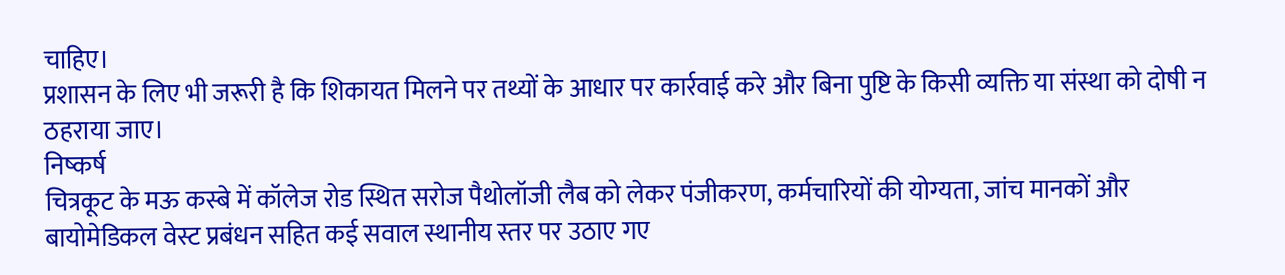चाहिए।
प्रशासन के लिए भी जरूरी है कि शिकायत मिलने पर तथ्यों के आधार पर कार्रवाई करे और बिना पुष्टि के किसी व्यक्ति या संस्था को दोषी न ठहराया जाए।
निष्कर्ष
चित्रकूट के मऊ कस्बे में कॉलेज रोड स्थित सरोज पैथोलॉजी लैब को लेकर पंजीकरण, कर्मचारियों की योग्यता, जांच मानकों और बायोमेडिकल वेस्ट प्रबंधन सहित कई सवाल स्थानीय स्तर पर उठाए गए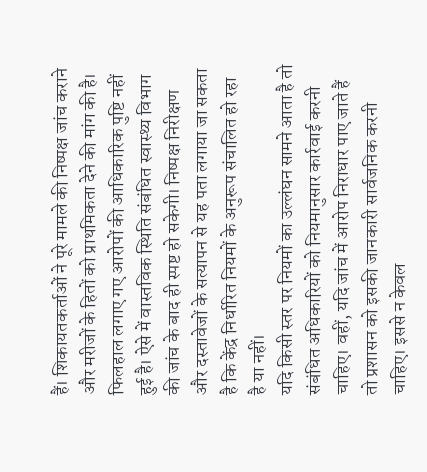हैं। शिकायतकर्ताओं ने पूरे मामले की निष्पक्ष जांच कराने और मरीजों के हितों को प्राथमिकता देने की मांग की है।
फिलहाल लगाए गए आरोपों की आधिकारिक पुष्टि नहीं हुई है। ऐसे में वास्तविक स्थिति संबंधित स्वास्थ्य विभाग की जांच के बाद ही स्पष्ट हो सकेगी। निष्पक्ष निरीक्षण और दस्तावेजों के सत्यापन से यह पता लगाया जा सकता है कि केंद्र निर्धारित नियमों के अनुरूप संचालित हो रहा है या नहीं।
यदि किसी स्तर पर नियमों का उल्लंघन सामने आता है तो संबंधित अधिकारियों को नियमानुसार कार्रवाई करनी चाहिए। वहीं, यदि जांच में आरोप निराधार पाए जाते हैं तो प्रशासन को इसकी जानकारी सार्वजनिक करनी चाहिए। इससे न केवल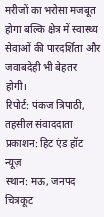मरीजों का भरोसा मजबूत होगा बल्कि क्षेत्र में स्वास्थ्य सेवाओं की पारदर्शिता और जवाबदेही भी बेहतर होगी।
रिपोर्ट: पंकज त्रिपाठी, तहसील संवाददाता
प्रकाशन: हिट एंड हॉट न्यूज़
स्थान: मऊ, जनपद चित्रकूट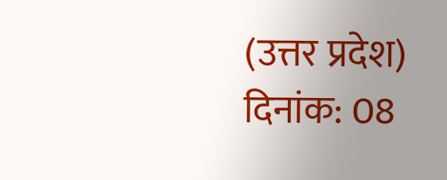(उत्तर प्रदेश)
दिनांक: 08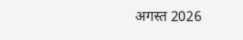अगस्त 2026